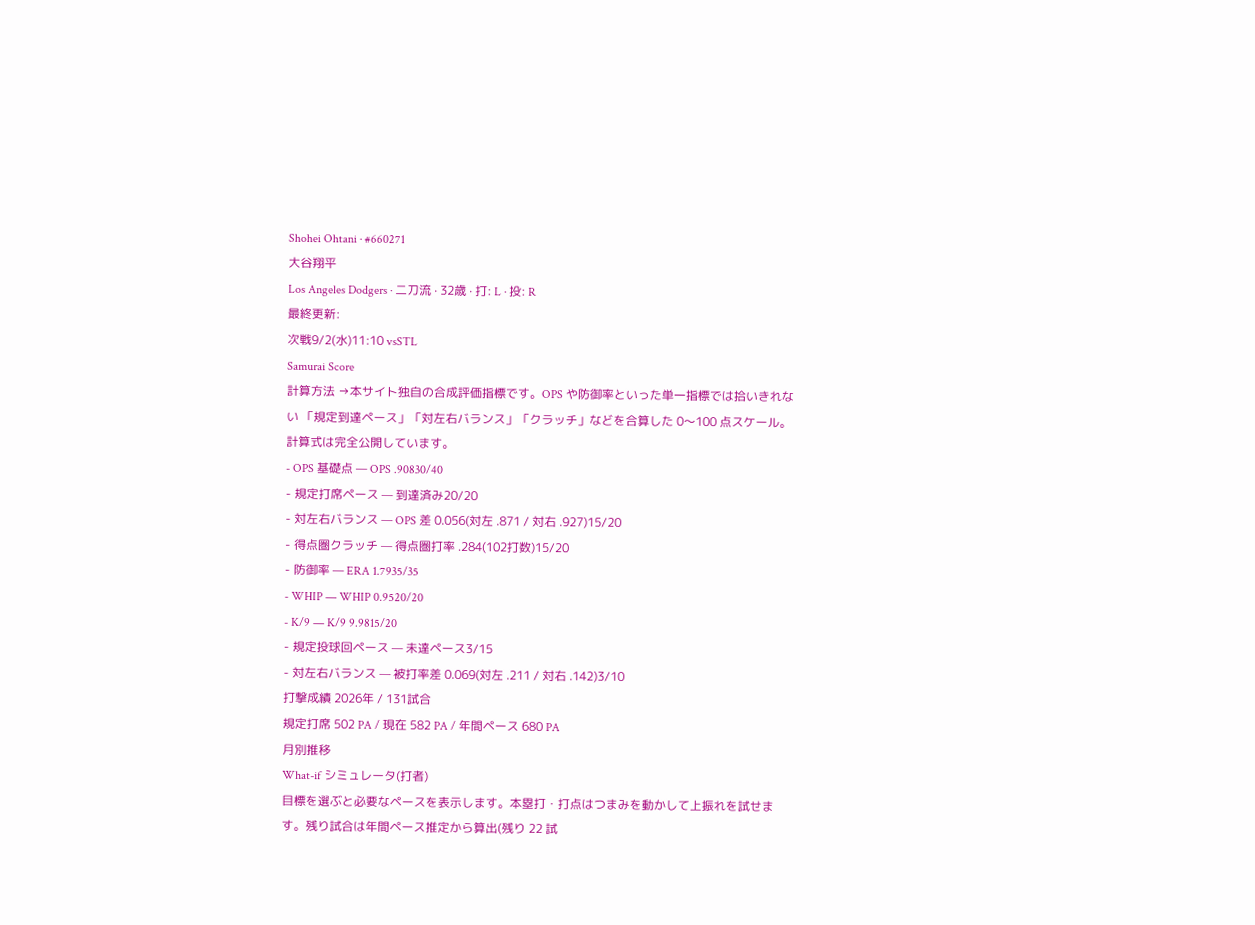Shohei Ohtani · #660271
大谷翔平
Los Angeles Dodgers · 二刀流 · 32歳 · 打: L · 投: R
最終更新:
次戦9/2(水)11:10 vsSTL
Samurai Score
計算方法 →本サイト独自の合成評価指標です。OPS や防御率といった単一指標では拾いきれない 「規定到達ペース」「対左右バランス」「クラッチ」などを合算した 0〜100 点スケール。 計算式は完全公開しています。
- OPS 基礎点 — OPS .90830/40
- 規定打席ペース — 到達済み20/20
- 対左右バランス — OPS 差 0.056(対左 .871 / 対右 .927)15/20
- 得点圏クラッチ — 得点圏打率 .284(102打数)15/20
- 防御率 — ERA 1.7935/35
- WHIP — WHIP 0.9520/20
- K/9 — K/9 9.9815/20
- 規定投球回ペース — 未達ペース3/15
- 対左右バランス — 被打率差 0.069(対左 .211 / 対右 .142)3/10
打撃成績 2026年 / 131試合
規定打席 502 PA / 現在 582 PA / 年間ペース 680 PA
月別推移
What-if シミュレータ(打者)
目標を選ぶと必要なペースを表示します。本塁打・打点はつまみを動かして上振れを試せます。残り試合は年間ペース推定から算出(残り 22 試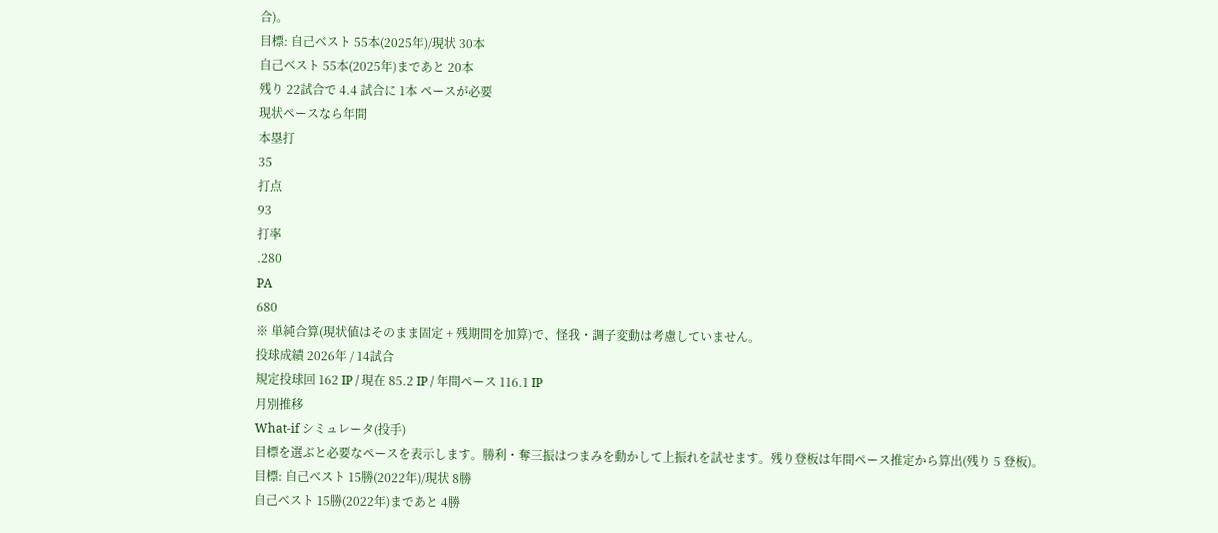合)。
目標: 自己ベスト 55本(2025年)/現状 30本
自己ベスト 55本(2025年)まであと 20本
残り 22試合で 4.4 試合に 1本 ペースが必要
現状ペースなら年間
本塁打
35
打点
93
打率
.280
PA
680
※ 単純合算(現状値はそのまま固定 + 残期間を加算)で、怪我・調子変動は考慮していません。
投球成績 2026年 / 14試合
規定投球回 162 IP / 現在 85.2 IP / 年間ペース 116.1 IP
月別推移
What-if シミュレータ(投手)
目標を選ぶと必要なペースを表示します。勝利・奪三振はつまみを動かして上振れを試せます。残り登板は年間ペース推定から算出(残り 5 登板)。
目標: 自己ベスト 15勝(2022年)/現状 8勝
自己ベスト 15勝(2022年)まであと 4勝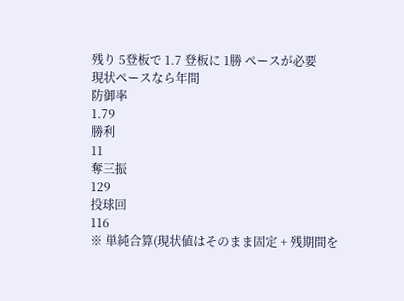残り 5登板で 1.7 登板に 1勝 ペースが必要
現状ペースなら年間
防御率
1.79
勝利
11
奪三振
129
投球回
116
※ 単純合算(現状値はそのまま固定 + 残期間を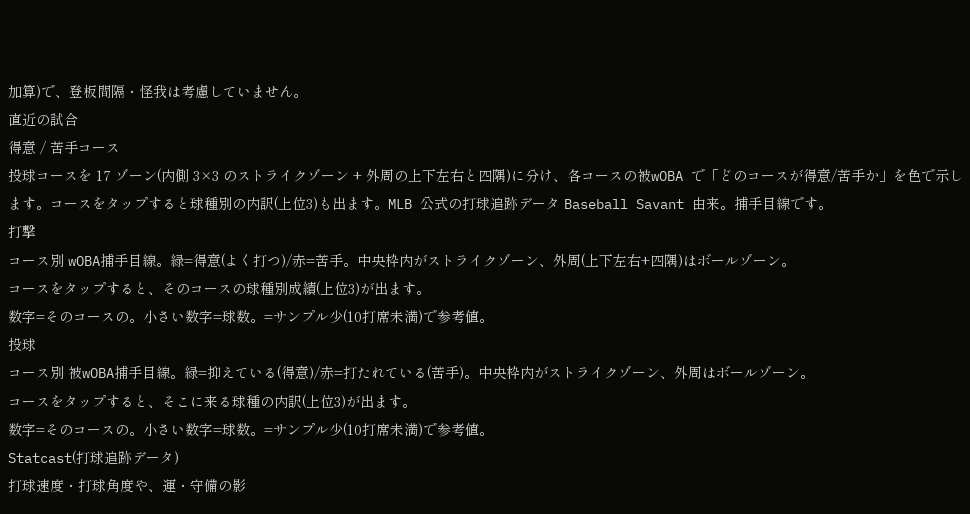加算)で、登板間隔・怪我は考慮していません。
直近の試合
得意 / 苦手コース
投球コースを 17 ゾーン(内側 3×3 のストライクゾーン + 外周の上下左右と四隅)に分け、各コースの被wOBA で「どのコースが得意/苦手か」を色で示します。コースをタップすると球種別の内訳(上位3)も出ます。MLB 公式の打球追跡データ Baseball Savant 由来。捕手目線です。
打撃
コース別 wOBA捕手目線。緑=得意(よく打つ)/赤=苦手。中央枠内がストライクゾーン、外周(上下左右+四隅)はボールゾーン。
コースをタップすると、そのコースの球種別成績(上位3)が出ます。
数字=そのコースの。小さい数字=球数。=サンプル少(10打席未満)で参考値。
投球
コース別 被wOBA捕手目線。緑=抑えている(得意)/赤=打たれている(苦手)。中央枠内がストライクゾーン、外周はボールゾーン。
コースをタップすると、そこに来る球種の内訳(上位3)が出ます。
数字=そのコースの。小さい数字=球数。=サンプル少(10打席未満)で参考値。
Statcast(打球追跡データ)
打球速度・打球角度や、運・守備の影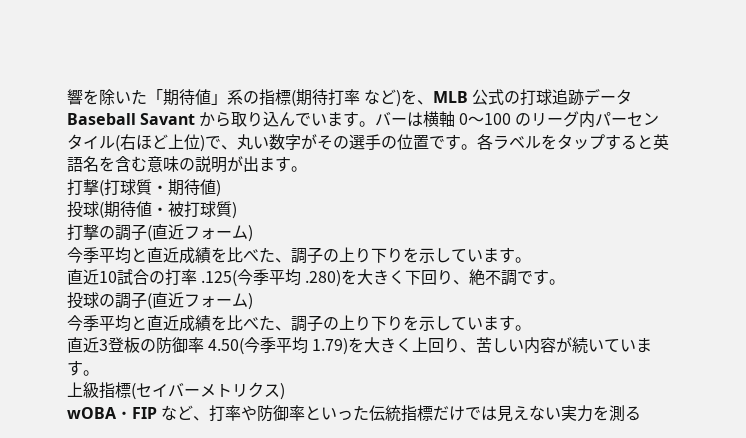響を除いた「期待値」系の指標(期待打率 など)を、MLB 公式の打球追跡データ Baseball Savant から取り込んでいます。バーは横軸 0〜100 のリーグ内パーセンタイル(右ほど上位)で、丸い数字がその選手の位置です。各ラベルをタップすると英語名を含む意味の説明が出ます。
打撃(打球質・期待値)
投球(期待値・被打球質)
打撃の調子(直近フォーム)
今季平均と直近成績を比べた、調子の上り下りを示しています。
直近10試合の打率 .125(今季平均 .280)を大きく下回り、絶不調です。
投球の調子(直近フォーム)
今季平均と直近成績を比べた、調子の上り下りを示しています。
直近3登板の防御率 4.50(今季平均 1.79)を大きく上回り、苦しい内容が続いています。
上級指標(セイバーメトリクス)
wOBA・FIP など、打率や防御率といった伝統指標だけでは見えない実力を測る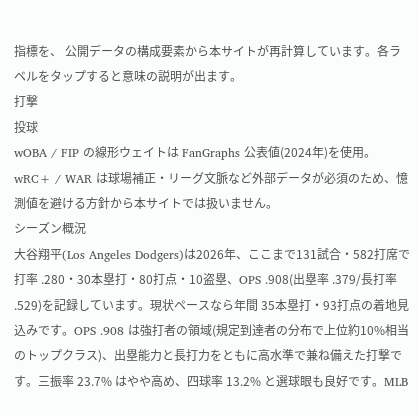指標を、 公開データの構成要素から本サイトが再計算しています。各ラベルをタップすると意味の説明が出ます。
打撃
投球
wOBA / FIP の線形ウェイトは FanGraphs 公表値(2024年)を使用。 wRC+ / WAR は球場補正・リーグ文脈など外部データが必須のため、憶測値を避ける方針から本サイトでは扱いません。
シーズン概況
大谷翔平(Los Angeles Dodgers)は2026年、ここまで131試合・582打席で打率 .280・30本塁打・80打点・10盗塁、OPS .908(出塁率 .379/長打率 .529)を記録しています。現状ペースなら年間 35本塁打・93打点の着地見込みです。OPS .908 は強打者の領域(規定到達者の分布で上位約10%相当のトップクラス)、出塁能力と長打力をともに高水準で兼ね備えた打撃です。三振率 23.7% はやや高め、四球率 13.2% と選球眼も良好です。MLB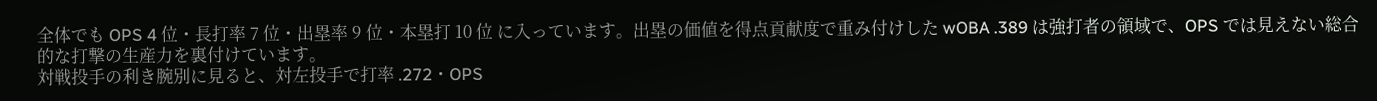全体でも OPS 4 位・長打率 7 位・出塁率 9 位・本塁打 10 位 に入っています。出塁の価値を得点貢献度で重み付けした wOBA .389 は強打者の領域で、OPS では見えない総合的な打撃の生産力を裏付けています。
対戦投手の利き腕別に見ると、対左投手で打率 .272・OPS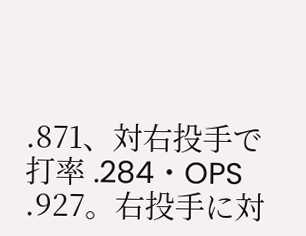.871、対右投手で打率 .284・OPS .927。右投手に対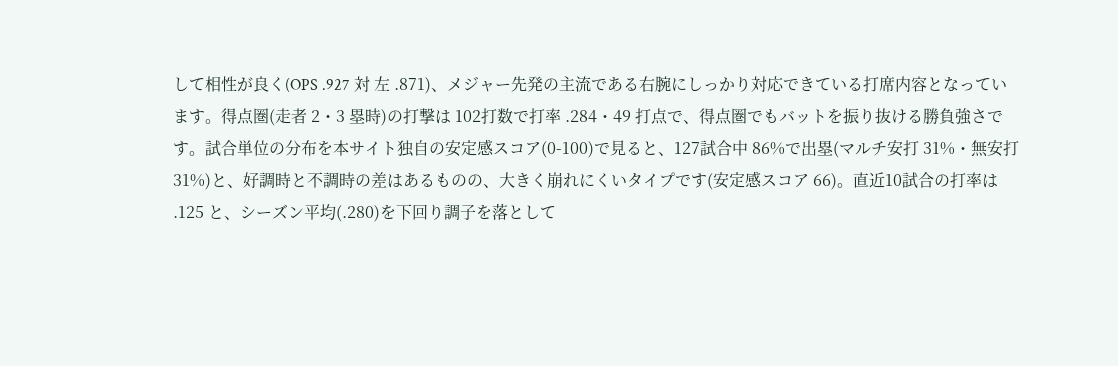して相性が良く(OPS .927 対 左 .871)、メジャー先発の主流である右腕にしっかり対応できている打席内容となっています。得点圏(走者 2・3 塁時)の打撃は 102打数で打率 .284・49 打点で、得点圏でもバットを振り抜ける勝負強さです。試合単位の分布を本サイト独自の安定感スコア(0-100)で見ると、127試合中 86%で出塁(マルチ安打 31%・無安打 31%)と、好調時と不調時の差はあるものの、大きく崩れにくいタイプです(安定感スコア 66)。直近10試合の打率は .125 と、シーズン平均(.280)を下回り調子を落として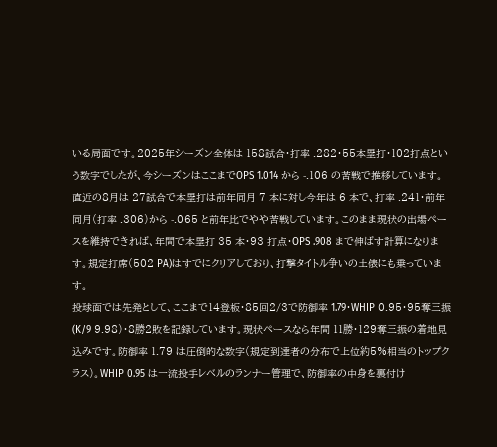いる局面です。2025年シーズン全体は 158試合・打率 .282・55本塁打・102打点という数字でしたが、今シーズンはここまでOPS 1.014 から -.106 の苦戦で推移しています。直近の8月は 27試合で本塁打は前年同月 7 本に対し今年は 6 本で、打率 .241・前年同月(打率 .306)から -.065 と前年比でやや苦戦しています。このまま現状の出場ペースを維持できれば、年間で本塁打 35 本・93 打点・OPS .908 まで伸ばす計算になります。規定打席(502 PA)はすでにクリアしており、打撃タイトル争いの土俵にも乗っています。
投球面では先発として、ここまで14登板・85回2/3で防御率 1.79・WHIP 0.95・95奪三振(K/9 9.98)・8勝2敗を記録しています。現状ペースなら年間 11勝・129奪三振の着地見込みです。防御率 1.79 は圧倒的な数字(規定到達者の分布で上位約5%相当のトップクラス)。WHIP 0.95 は一流投手レベルのランナー管理で、防御率の中身を裏付け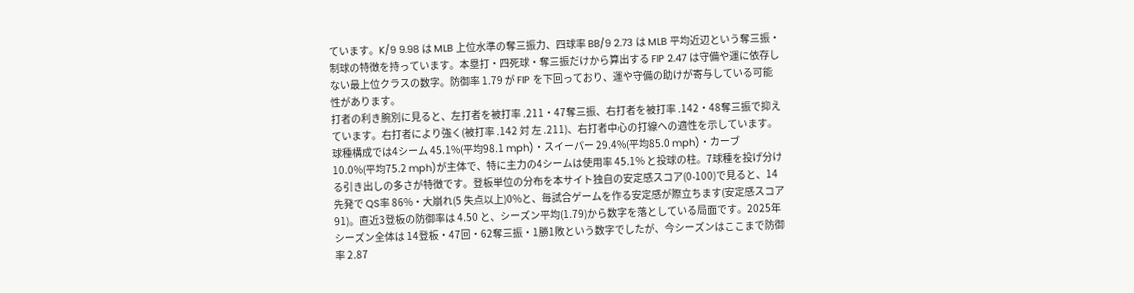ています。K/9 9.98 は MLB 上位水準の奪三振力、四球率 BB/9 2.73 は MLB 平均近辺という奪三振・制球の特徴を持っています。本塁打・四死球・奪三振だけから算出する FIP 2.47 は守備や運に依存しない最上位クラスの数字。防御率 1.79 が FIP を下回っており、運や守備の助けが寄与している可能性があります。
打者の利き腕別に見ると、左打者を被打率 .211・47奪三振、右打者を被打率 .142・48奪三振で抑えています。右打者により強く(被打率 .142 対 左 .211)、右打者中心の打線への適性を示しています。球種構成では4シーム 45.1%(平均98.1 mph)・スイーパー 29.4%(平均85.0 mph)・カーブ 10.0%(平均75.2 mph)が主体で、特に主力の4シームは使用率 45.1% と投球の柱。7球種を投げ分ける引き出しの多さが特徴です。登板単位の分布を本サイト独自の安定感スコア(0-100)で見ると、14先発で QS率 86%・大崩れ(5 失点以上)0%と、毎試合ゲームを作る安定感が際立ちます(安定感スコア 91)。直近3登板の防御率は 4.50 と、シーズン平均(1.79)から数字を落としている局面です。2025年シーズン全体は 14登板・47回・62奪三振・1勝1敗という数字でしたが、今シーズンはここまで防御率 2.87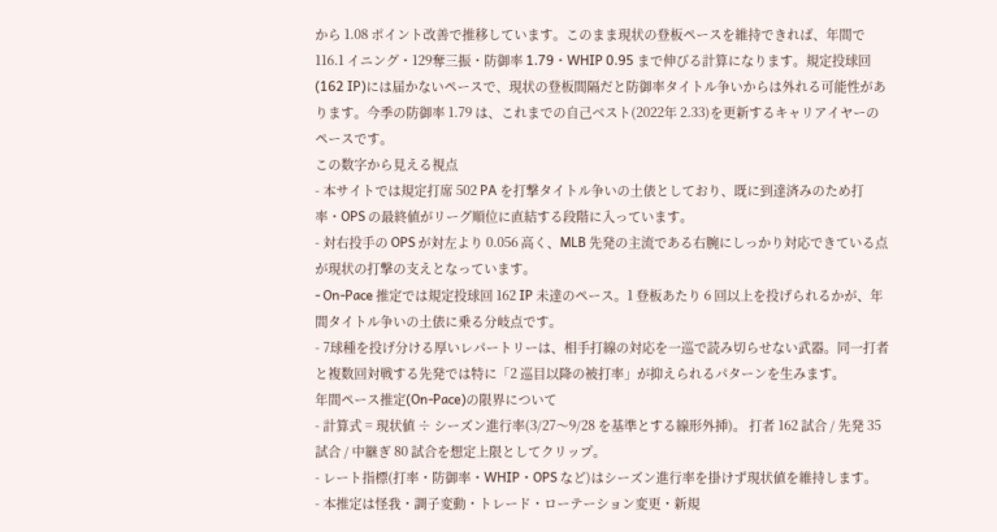から 1.08 ポイント改善で推移しています。このまま現状の登板ペースを維持できれば、年間で 116.1 イニング・129奪三振・防御率 1.79・WHIP 0.95 まで伸びる計算になります。規定投球回(162 IP)には届かないペースで、現状の登板間隔だと防御率タイトル争いからは外れる可能性があります。今季の防御率 1.79 は、これまでの自己ベスト(2022年 2.33)を更新するキャリアイヤーのペースです。
この数字から見える視点
- 本サイトでは規定打席 502 PA を打撃タイトル争いの土俵としており、既に到達済みのため打率・OPS の最終値がリーグ順位に直結する段階に入っています。
- 対右投手の OPS が対左より 0.056 高く、MLB 先発の主流である右腕にしっかり対応できている点が現状の打撃の支えとなっています。
- On-Pace 推定では規定投球回 162 IP 未達のペース。1 登板あたり 6 回以上を投げられるかが、年間タイトル争いの土俵に乗る分岐点です。
- 7球種を投げ分ける厚いレパートリーは、相手打線の対応を一巡で読み切らせない武器。同一打者と複数回対戦する先発では特に「2 巡目以降の被打率」が抑えられるパターンを生みます。
年間ペース推定(On-Pace)の限界について
- 計算式 = 現状値 ÷ シーズン進行率(3/27〜9/28 を基準とする線形外挿)。 打者 162 試合 / 先発 35 試合 / 中継ぎ 80 試合を想定上限としてクリップ。
- レート指標(打率・防御率・WHIP・OPS など)はシーズン進行率を掛けず現状値を維持します。
- 本推定は怪我・調子変動・トレード・ローテーション変更・新規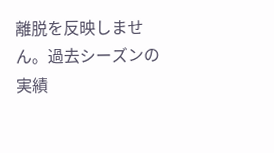離脱を反映しません。過去シーズンの実績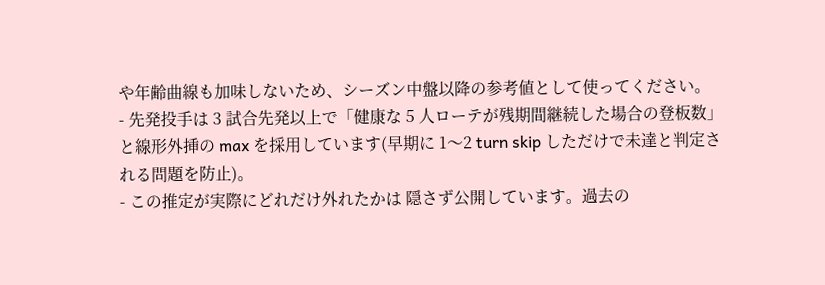や年齢曲線も加味しないため、シーズン中盤以降の参考値として使ってください。
- 先発投手は 3 試合先発以上で「健康な 5 人ローテが残期間継続した場合の登板数」と線形外挿の max を採用しています(早期に 1〜2 turn skip しただけで未達と判定される問題を防止)。
- この推定が実際にどれだけ外れたかは 隠さず公開しています。過去の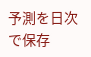予測を日次で保存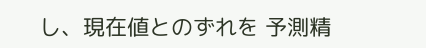し、現在値とのずれを 予測精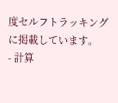度セルフトラッキング に掲載しています。
- 計算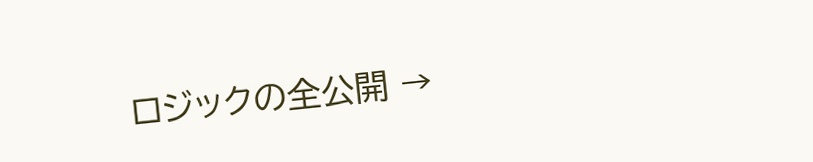ロジックの全公開 →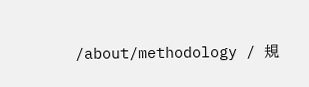/about/methodology / 規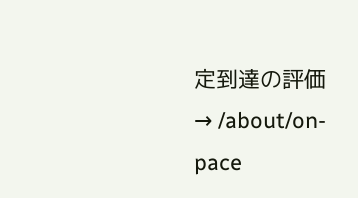定到達の評価 → /about/on-pace